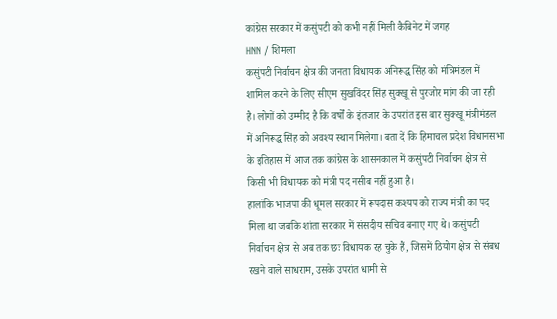कांग्रेस सरकार में कसुंपटी को कभी नहीं मिली कैबिनेट में जगह
HNN / शिमला
कसुंपटी निर्वाचन क्षेत्र की जनता विधायक अनिरूद्ध सिंह को मंत्रिमंडल में शामिल करने के लिए सीएम सुखविंदर सिंह सुक्खू से पुरजोर मांग की जा रही है। लोगों को उम्मीद है कि वर्षों के इंतजार के उपरांत इस बार सुक्खू मंत्रीमंडल में अनिरूद्ध सिंह को अवश्य स्थान मिलेगा। बता दें कि हिमाचल प्रदेश विधानसभा के इतिहास में आज तक कांग्रेस के शासनकाल में कसुंपटी निर्वाचन क्षेत्र से किसी भी विधायक को मंत्री पद नसीब नहीं हुआ है।
हालांकि भाजपा की धूमल सरकार में रूपदास कश्यप को राज्य मंत्री का पद मिला था जबकि शांता सरकार में संसदीय सचिव बनाए गए थे। कसुंपटी निर्वाचन क्षेत्र से अब तक छः विधायक रह चुके हैं, जिसमें ठियोग क्षेत्र से संबध रखने वाले साधराम, उसके उपरांत धामी से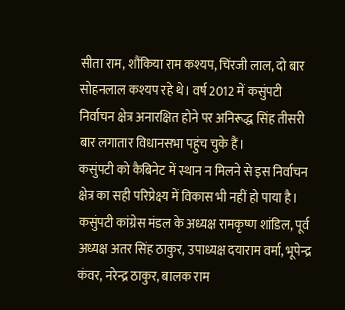सीता राम, शौंकिया राम कश्यप, चिंरजी लाल, दो बार सोहनलाल कश्यप रहे थे। वर्ष 2012 में कसुंपटी निर्वाचन क्षेत्र अनारक्षित होने पर अनिरूद्ध सिंह तीसरी बार लगातार विधानसभा पहुंच चुके हैं।
कसुंपटी को कैबिनेट में स्थान न मिलने से इस निर्वाचन क्षेत्र का सही परिप्रेक्ष्य में विकास भी नहीं हो पाया है। कसुंपटी कांग्रेस मंडल के अध्यक्ष रामकृष्ण शांडिल, पूर्व अध्यक्ष अतर सिंह ठाकुर, उपाध्यक्ष दयाराम वर्मा, भूपेन्द्र कंवर, नरेन्द्र ठाकुर, बालक राम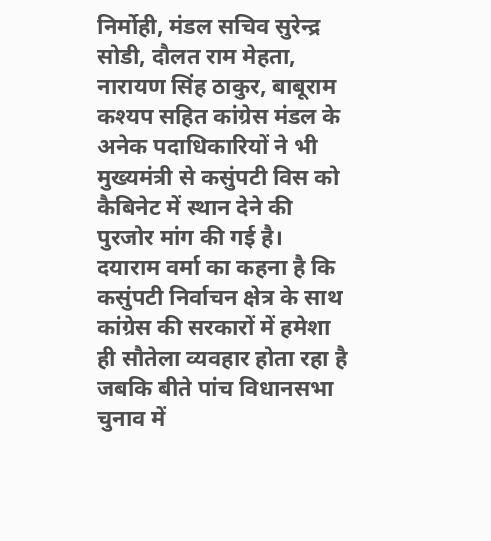निर्मोही, मंडल सचिव सुरेन्द्र सोडी, दौलत राम मेहता, नारायण सिंह ठाकुर, बाबूराम कश्यप सहित कांग्रेस मंडल के अनेक पदाधिकारियों ने भी मुख्यमंत्री से कसुंपटी विस को कैबिनेट में स्थान देने की पुरजोर मांग की गई है।
दयाराम वर्मा का कहना है कि कसुंपटी निर्वाचन क्षेत्र के साथ कांग्रेस की सरकारों में हमेशा ही सौतेला व्यवहार होता रहा है जबकि बीते पांच विधानसभा चुनाव में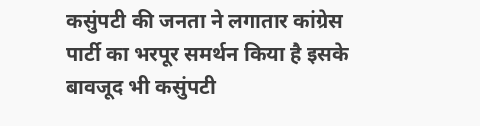कसुंपटी की जनता ने लगातार कांग्रेस पार्टी का भरपूर समर्थन किया है इसके बावजूद भी कसुंपटी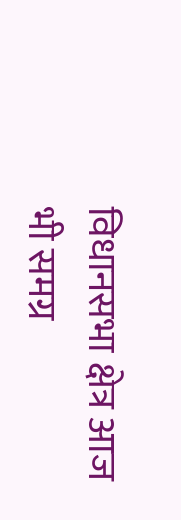विधानसभा क्षेत्र आज भी समग्र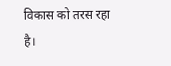विकास को तरस रहा है।